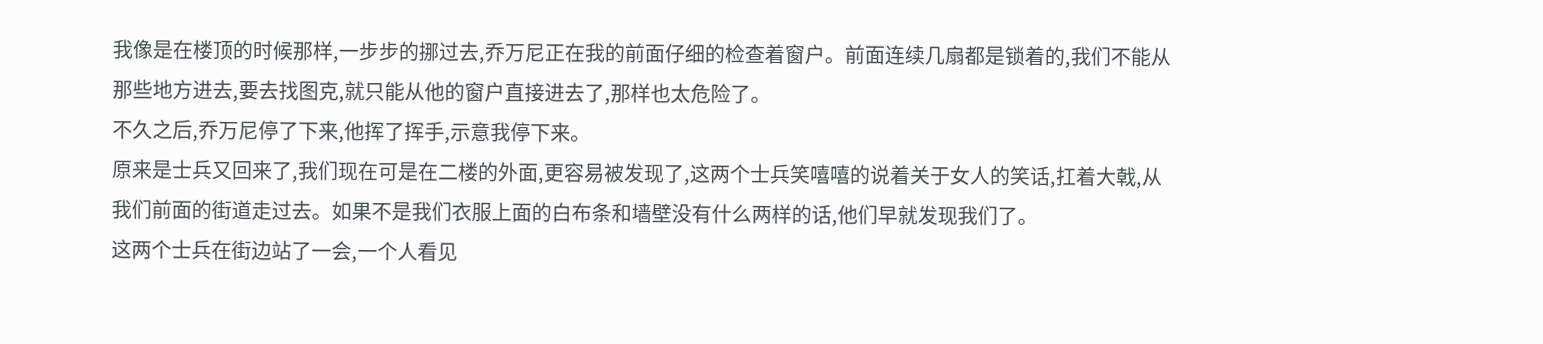我像是在楼顶的时候那样,一步步的挪过去,乔万尼正在我的前面仔细的检查着窗户。前面连续几扇都是锁着的,我们不能从那些地方进去,要去找图克,就只能从他的窗户直接进去了,那样也太危险了。
不久之后,乔万尼停了下来,他挥了挥手,示意我停下来。
原来是士兵又回来了,我们现在可是在二楼的外面,更容易被发现了,这两个士兵笑嘻嘻的说着关于女人的笑话,扛着大戟,从我们前面的街道走过去。如果不是我们衣服上面的白布条和墙壁没有什么两样的话,他们早就发现我们了。
这两个士兵在街边站了一会,一个人看见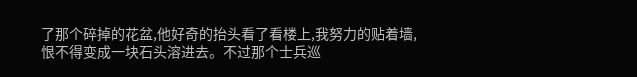了那个碎掉的花盆,他好奇的抬头看了看楼上,我努力的贴着墙,恨不得变成一块石头溶进去。不过那个士兵巡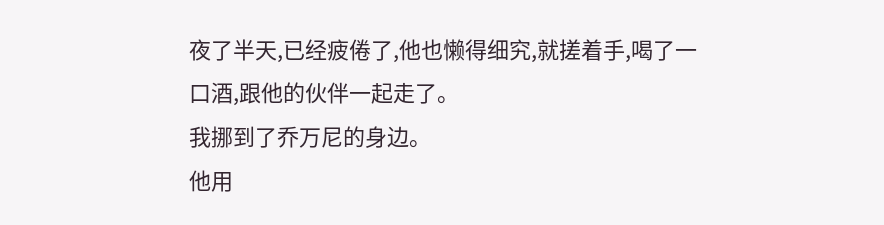夜了半天,已经疲倦了,他也懒得细究,就搓着手,喝了一口酒,跟他的伙伴一起走了。
我挪到了乔万尼的身边。
他用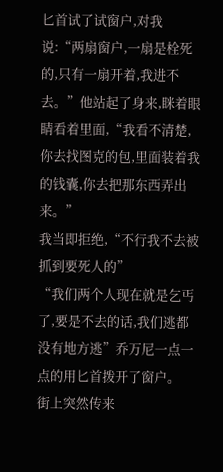匕首试了试窗户,对我说:“两扇窗户,一扇是栓死的,只有一扇开着,我进不去。”他站起了身来,眯着眼睛看着里面,“我看不清楚,你去找图克的包,里面装着我的钱囊,你去把那东西弄出来。”
我当即拒绝,“不行我不去被抓到要死人的”
“我们两个人现在就是乞丐了,要是不去的话,我们逃都没有地方逃”乔万尼一点一点的用匕首拨开了窗户。
街上突然传来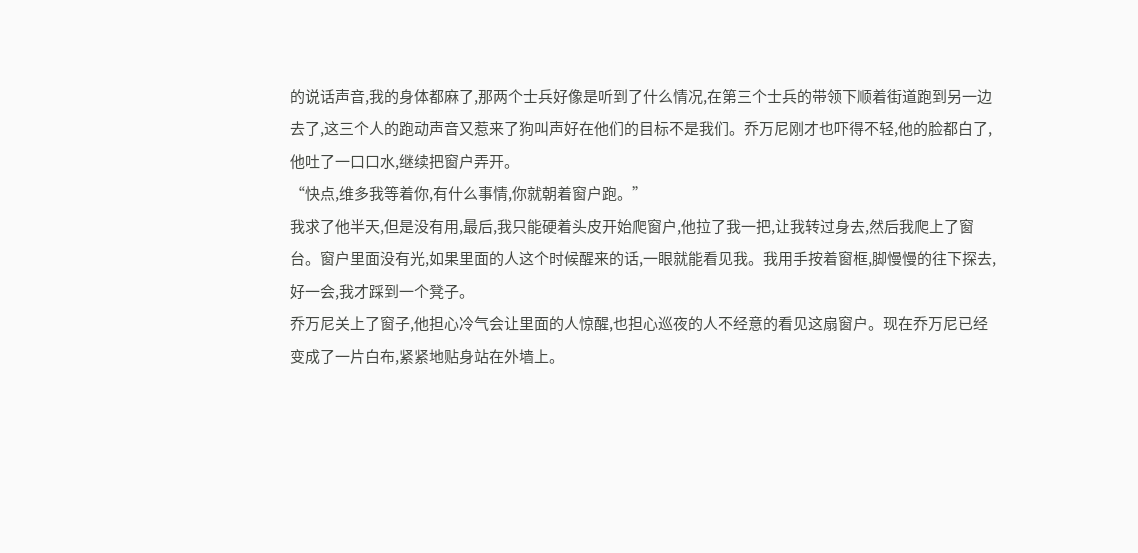的说话声音,我的身体都麻了,那两个士兵好像是听到了什么情况,在第三个士兵的带领下顺着街道跑到另一边去了,这三个人的跑动声音又惹来了狗叫声好在他们的目标不是我们。乔万尼刚才也吓得不轻,他的脸都白了,他吐了一口口水,继续把窗户弄开。
“快点,维多我等着你,有什么事情,你就朝着窗户跑。”
我求了他半天,但是没有用,最后,我只能硬着头皮开始爬窗户,他拉了我一把,让我转过身去,然后我爬上了窗台。窗户里面没有光,如果里面的人这个时候醒来的话,一眼就能看见我。我用手按着窗框,脚慢慢的往下探去,好一会,我才踩到一个凳子。
乔万尼关上了窗子,他担心冷气会让里面的人惊醒,也担心巡夜的人不经意的看见这扇窗户。现在乔万尼已经变成了一片白布,紧紧地贴身站在外墙上。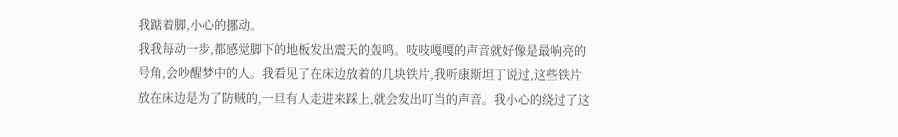我踮着脚,小心的挪动。
我我每动一步,都感觉脚下的地板发出震天的轰鸣。吱吱嘎嘎的声音就好像是最响亮的号角,会吵醒梦中的人。我看见了在床边放着的几块铁片,我听康斯坦丁说过,这些铁片放在床边是为了防贼的,一旦有人走进来踩上,就会发出叮当的声音。我小心的绕过了这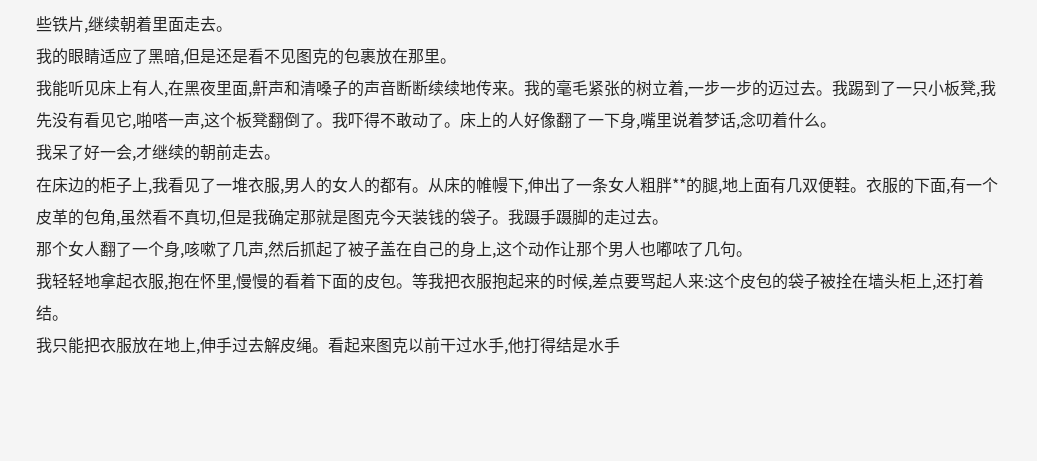些铁片,继续朝着里面走去。
我的眼睛适应了黑暗,但是还是看不见图克的包裹放在那里。
我能听见床上有人,在黑夜里面,鼾声和清嗓子的声音断断续续地传来。我的毫毛紧张的树立着,一步一步的迈过去。我踢到了一只小板凳,我先没有看见它,啪嗒一声,这个板凳翻倒了。我吓得不敢动了。床上的人好像翻了一下身,嘴里说着梦话,念叨着什么。
我呆了好一会,才继续的朝前走去。
在床边的柜子上,我看见了一堆衣服,男人的女人的都有。从床的帷幔下,伸出了一条女人粗胖**的腿,地上面有几双便鞋。衣服的下面,有一个皮革的包角,虽然看不真切,但是我确定那就是图克今天装钱的袋子。我蹑手蹑脚的走过去。
那个女人翻了一个身,咳嗽了几声,然后抓起了被子盖在自己的身上,这个动作让那个男人也嘟哝了几句。
我轻轻地拿起衣服,抱在怀里,慢慢的看着下面的皮包。等我把衣服抱起来的时候,差点要骂起人来:这个皮包的袋子被拴在墙头柜上,还打着结。
我只能把衣服放在地上,伸手过去解皮绳。看起来图克以前干过水手,他打得结是水手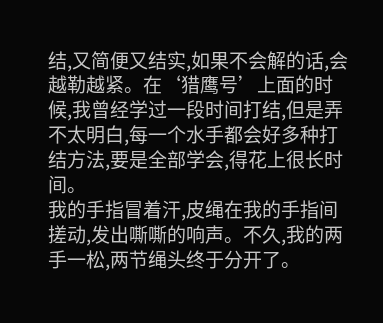结,又简便又结实,如果不会解的话,会越勒越紧。在‘猎鹰号’上面的时候,我曾经学过一段时间打结,但是弄不太明白,每一个水手都会好多种打结方法,要是全部学会,得花上很长时间。
我的手指冒着汗,皮绳在我的手指间搓动,发出嘶嘶的响声。不久,我的两手一松,两节绳头终于分开了。